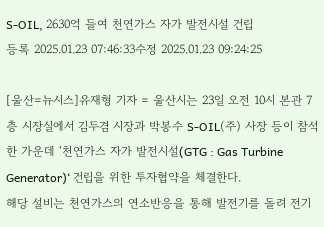S-OIL, 2630억 들여 천연가스 자가 발전시설 건립
등록 2025.01.23 07:46:33수정 2025.01.23 09:24:25

[울산=뉴시스]유재형 기자 = 울산시는 23일 오전 10시 본관 7층 시장실에서 김두겸 시장과 박봉수 S-OIL(주) 사장 등이 참석한 가운데 ‘천연가스 자가 발전시설(GTG : Gas Turbine Generator)‘ 건립을 위한 투자협약을 체결한다.
해당 설비는 천연가스의 연소반응을 통해 발전기를 돌려 전기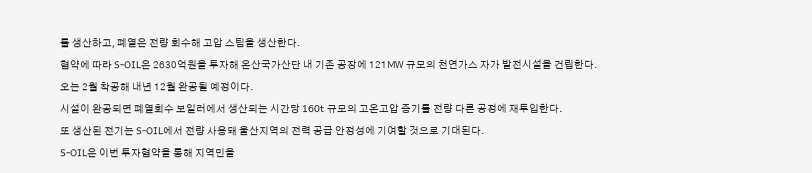를 생산하고, 폐열은 전량 회수해 고압 스팀을 생산한다.
협약에 따라 S-OIL은 2630억원을 투자해 온산국가산단 내 기존 공장에 121㎿ 규모의 천연가스 자가 발전시설을 건립한다.
오는 2월 착공해 내년 12월 완공될 예정이다.
시설이 완공되면 폐열회수 보일러에서 생산되는 시간당 160t 규모의 고온고압 증기를 전량 다른 공정에 재투입한다.
또 생산된 전기는 S-OIL에서 전량 사용돼 울산지역의 전력 공급 안정성에 기여할 것으로 기대된다.
S-OIL은 이번 투자협약을 통해 지역민을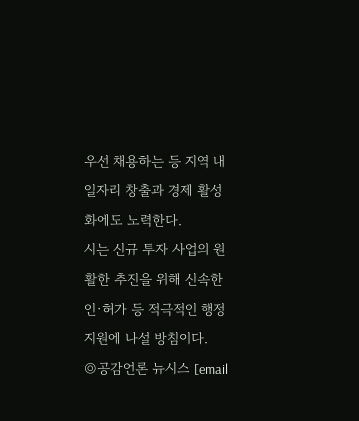우선 채용하는 등 지역 내 일자리 창출과 경제 활성화에도 노력한다.
시는 신규 투자 사업의 원활한 추진을 위해 신속한 인·허가 등 적극적인 행정 지원에 나설 방침이다.
◎공감언론 뉴시스 [email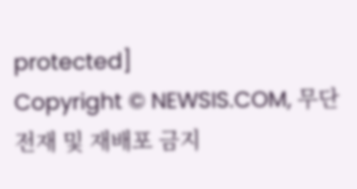protected]
Copyright © NEWSIS.COM, 무단 전재 및 재배포 금지